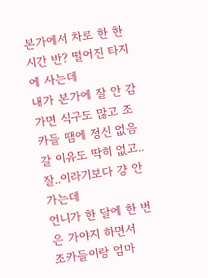본가에서 차로 한 한시간 반? 떨어진 타지에 사는데
내가 본가에 잘 안 감 가면 식구도 많고 조카들 땜에 정신 없음
갈 이유도 딱히 없고..
잘..이라기보다 걍 안 가는데
언니가 한 달에 한 번은 가야지 하면서
조카들이랑 엄마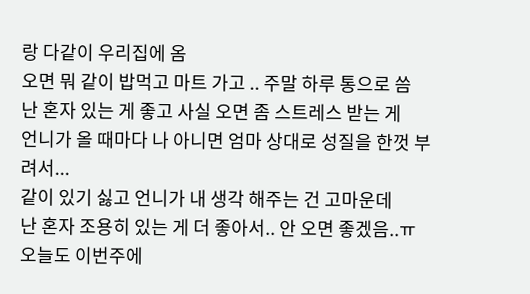랑 다같이 우리집에 옴
오면 뭐 같이 밥먹고 마트 가고 .. 주말 하루 통으로 씀
난 혼자 있는 게 좋고 사실 오면 좀 스트레스 받는 게
언니가 올 때마다 나 아니면 엄마 상대로 성질을 한껏 부려서...
같이 있기 싫고 언니가 내 생각 해주는 건 고마운데
난 혼자 조용히 있는 게 더 좋아서.. 안 오면 좋겠음..ㅠ
오늘도 이번주에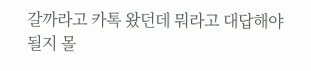갈까라고 카톡 왔던데 뭐라고 대답해야 될지 몰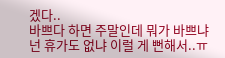겠다..
바쁘다 하면 주말인데 뭐가 바쁘냐
넌 휴가도 없냐 이럴 게 뻔해서..ㅠ